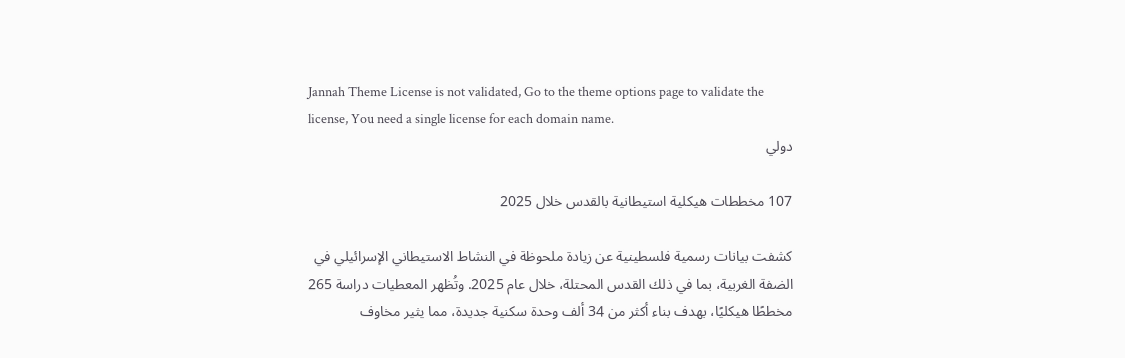Jannah Theme License is not validated, Go to the theme options page to validate the license, You need a single license for each domain name.
دولي

107 مخططات هيكلية استيطانية بالقدس خلال 2025

كشفت بيانات رسمية فلسطينية عن زيادة ملحوظة في النشاط الاستيطاني الإسرائيلي في الضفة الغربية، بما في ذلك القدس المحتلة، خلال عام 2025. وتُظهر المعطيات دراسة 265 مخططًا هيكليًا، بهدف بناء أكثر من 34 ألف وحدة سكنية جديدة، مما يثير مخاوف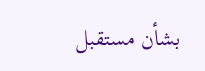بشأن مستقبل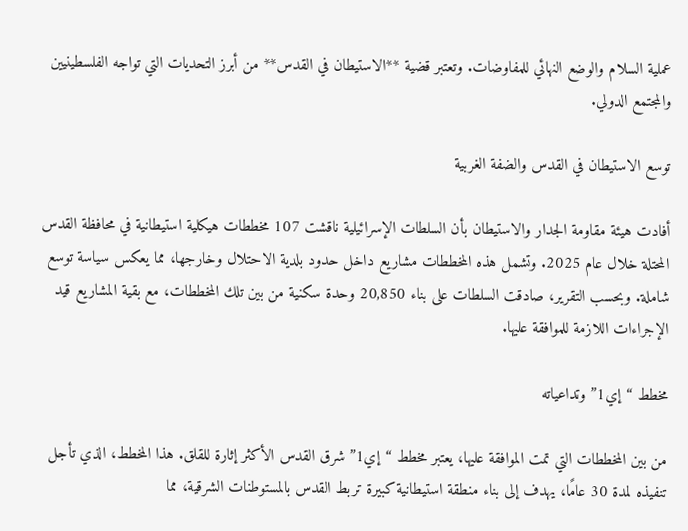عملية السلام والوضع النهائي للمفاوضات. وتعتبر قضية **الاستيطان في القدس** من أبرز التحديات التي تواجه الفلسطينيين والمجتمع الدولي.

توسع الاستيطان في القدس والضفة الغربية

أفادت هيئة مقاومة الجدار والاستيطان بأن السلطات الإسرائيلية ناقشت 107 مخططات هيكلية استيطانية في محافظة القدس المحتلة خلال عام 2025. وتشمل هذه المخططات مشاريع داخل حدود بلدية الاحتلال وخارجها، مما يعكس سياسة توسع شاملة. وبحسب التقرير، صادقت السلطات على بناء 20,850 وحدة سكنية من بين تلك المخططات، مع بقية المشاريع قيد الإجراءات اللازمة للموافقة عليها.

مخطط “إي1” وتداعياته

من بين المخططات التي تمت الموافقة عليها، يعتبر مخطط “إي1” شرق القدس الأكثر إثارة للقلق. هذا المخطط، الذي تأجل تنفيذه لمدة 30 عامًا، يهدف إلى بناء منطقة استيطانية كبيرة تربط القدس بالمستوطنات الشرقية، مما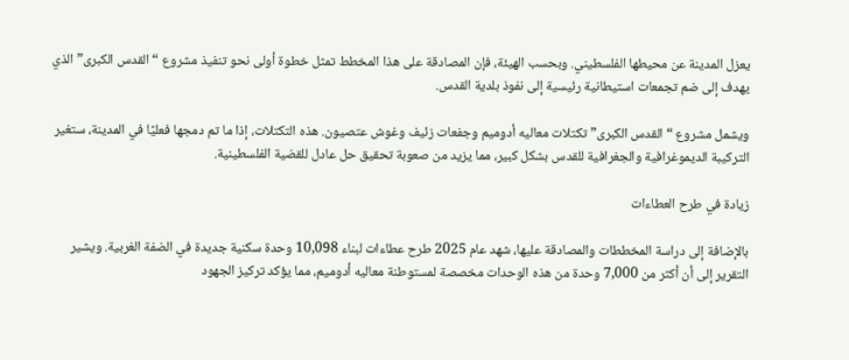يعزل المدينة عن محيطها الفلسطيني. وبحسب الهيئة، فإن المصادقة على هذا المخطط تمثل خطوة أولى نحو تنفيذ مشروع “القدس الكبرى” الذي يهدف إلى ضم تجمعات استيطانية رئيسية إلى نفوذ بلدية القدس.

ويشمل مشروع “القدس الكبرى” تكتلات معاليه أدوميم وجفعات زئيف وغوش عتصيون. هذه التكتلات، إذا ما تم دمجها فعليًا في المدينة، ستغير التركيبة الديموغرافية والجغرافية للقدس بشكل كبير، مما يزيد من صعوبة تحقيق حل عادل للقضية الفلسطينية.

زيادة في طرح العطاءات

بالإضافة إلى دراسة المخططات والمصادقة عليها، شهد عام 2025 طرح عطاءات لبناء 10,098 وحدة سكنية جديدة في الضفة الغربية. ويشير التقرير إلى أن أكثر من 7,000 وحدة من هذه الوحدات مخصصة لمستوطنة معاليه أدوميم، مما يؤكد تركيز الجهود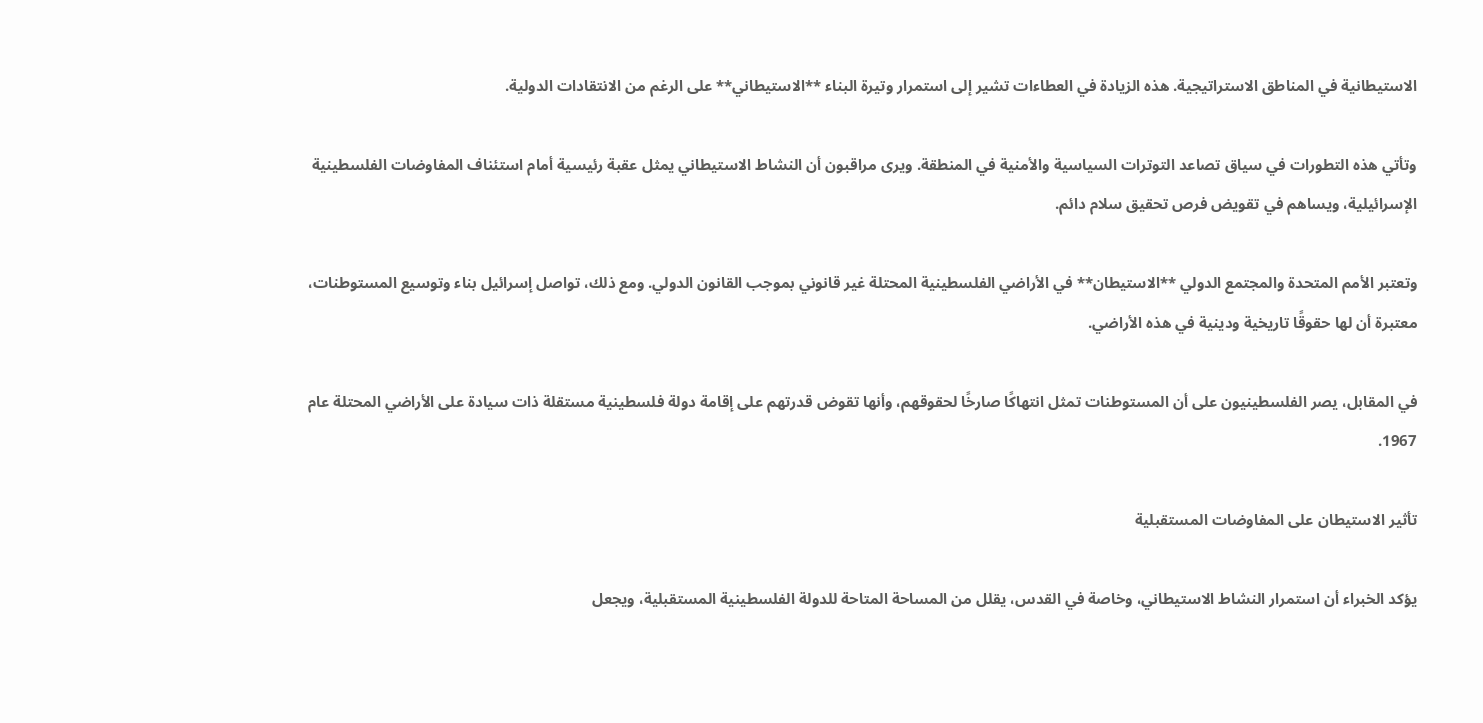الاستيطانية في المناطق الاستراتيجية. هذه الزيادة في العطاءات تشير إلى استمرار وتيرة البناء **الاستيطاني** على الرغم من الانتقادات الدولية.

وتأتي هذه التطورات في سياق تصاعد التوترات السياسية والأمنية في المنطقة. ويرى مراقبون أن النشاط الاستيطاني يمثل عقبة رئيسية أمام استئناف المفاوضات الفلسطينية الإسرائيلية، ويساهم في تقويض فرص تحقيق سلام دائم.

وتعتبر الأمم المتحدة والمجتمع الدولي **الاستيطان** في الأراضي الفلسطينية المحتلة غير قانوني بموجب القانون الدولي. ومع ذلك، تواصل إسرائيل بناء وتوسيع المستوطنات، معتبرة أن لها حقوقًا تاريخية ودينية في هذه الأراضي.

في المقابل، يصر الفلسطينيون على أن المستوطنات تمثل انتهاكًا صارخًا لحقوقهم، وأنها تقوض قدرتهم على إقامة دولة فلسطينية مستقلة ذات سيادة على الأراضي المحتلة عام 1967.

تأثير الاستيطان على المفاوضات المستقبلية

يؤكد الخبراء أن استمرار النشاط الاستيطاني، وخاصة في القدس، يقلل من المساحة المتاحة للدولة الفلسطينية المستقبلية، ويجعل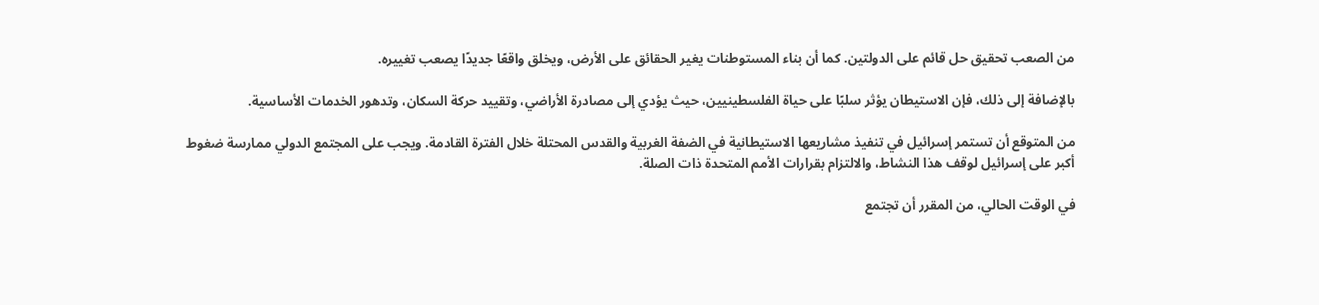من الصعب تحقيق حل قائم على الدولتين. كما أن بناء المستوطنات يغير الحقائق على الأرض، ويخلق واقعًا جديدًا يصعب تغييره.

بالإضافة إلى ذلك، فإن الاستيطان يؤثر سلبًا على حياة الفلسطينيين، حيث يؤدي إلى مصادرة الأراضي، وتقييد حركة السكان، وتدهور الخدمات الأساسية.

من المتوقع أن تستمر إسرائيل في تنفيذ مشاريعها الاستيطانية في الضفة الغربية والقدس المحتلة خلال الفترة القادمة. ويجب على المجتمع الدولي ممارسة ضغوط أكبر على إسرائيل لوقف هذا النشاط، والالتزام بقرارات الأمم المتحدة ذات الصلة.

في الوقت الحالي، من المقرر أن تجتمع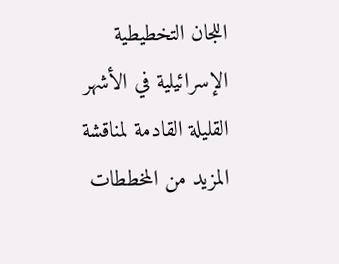اللجان التخطيطية الإسرائيلية في الأشهر القليلة القادمة لمناقشة المزيد من المخططات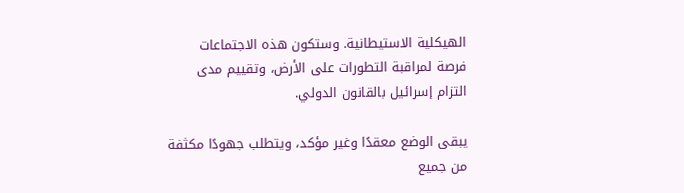الهيكلية الاستيطانية. وستكون هذه الاجتماعات فرصة لمراقبة التطورات على الأرض، وتقييم مدى التزام إسرائيل بالقانون الدولي.

يبقى الوضع معقدًا وغير مؤكد، ويتطلب جهودًا مكثفة من جميع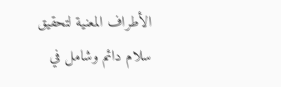الأطراف المعنية لتحقيق سلام دائم وشامل في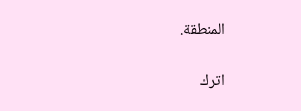المنطقة.

اترك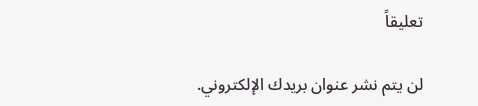تعليقاً

لن يتم نشر عنوان بريدك الإلكتروني.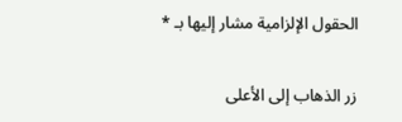الحقول الإلزامية مشار إليها بـ *

زر الذهاب إلى الأعلى